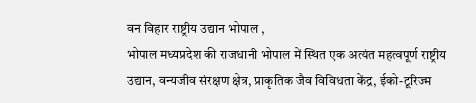वन विहार राष्ट्रीय उद्यान भोपाल ,
भोपाल मध्यप्रदेश की राजधानी भोपाल में स्थित एक अत्यंत महत्वपूर्ण राष्ट्रीय उद्यान, वन्यजीव संरक्षण क्षेत्र, प्राकृतिक जैव विविधता केंद्र, ईको-टूरिज्म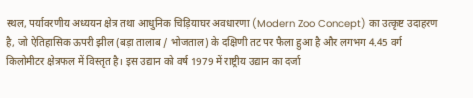स्थल, पर्यावरणीय अध्ययन क्षेत्र तथा आधुनिक चिड़ियाघर अवधारणा (Modern Zoo Concept) का उत्कृष्ट उदाहरण है, जो ऐतिहासिक ऊपरी झील (बड़ा तालाब / भोजताल) के दक्षिणी तट पर फैला हुआ है और लगभग 4.45 वर्ग किलोमीटर क्षेत्रफल में विस्तृत है। इस उद्यान को वर्ष 1979 में राष्ट्रीय उद्यान का दर्जा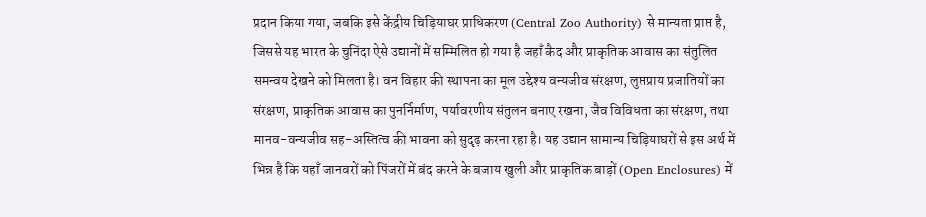प्रदान किया गया, जबकि इसे केंद्रीय चिड़ियाघर प्राधिकरण (Central Zoo Authority) से मान्यता प्राप्त है, जिससे यह भारत के चुनिंदा ऐसे उद्यानों में सम्मिलित हो गया है जहाँ कैद और प्राकृतिक आवास का संतुलित समन्वय देखने को मिलता है। वन विहार की स्थापना का मूल उद्देश्य वन्यजीव संरक्षण, लुप्तप्राय प्रजातियों का संरक्षण, प्राकृतिक आवास का पुनर्निर्माण, पर्यावरणीय संतुलन बनाए रखना, जैव विविधता का संरक्षण, तथा मानव-वन्यजीव सह-अस्तित्व की भावना को सुदृढ़ करना रहा है। यह उद्यान सामान्य चिड़ियाघरों से इस अर्थ में भिन्न है कि यहाँ जानवरों को पिंजरों में बंद करने के बजाय खुली और प्राकृतिक बाड़ों (Open Enclosures) में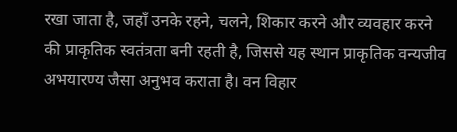रखा जाता है, जहाँ उनके रहने, चलने, शिकार करने और व्यवहार करने की प्राकृतिक स्वतंत्रता बनी रहती है, जिससे यह स्थान प्राकृतिक वन्यजीव अभयारण्य जैसा अनुभव कराता है। वन विहार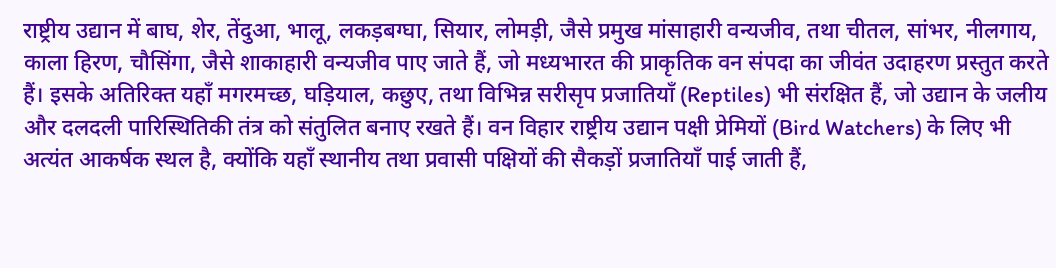राष्ट्रीय उद्यान में बाघ, शेर, तेंदुआ, भालू, लकड़बग्घा, सियार, लोमड़ी, जैसे प्रमुख मांसाहारी वन्यजीव, तथा चीतल, सांभर, नीलगाय, काला हिरण, चौसिंगा, जैसे शाकाहारी वन्यजीव पाए जाते हैं, जो मध्यभारत की प्राकृतिक वन संपदा का जीवंत उदाहरण प्रस्तुत करते हैं। इसके अतिरिक्त यहाँ मगरमच्छ, घड़ियाल, कछुए, तथा विभिन्न सरीसृप प्रजातियाँ (Reptiles) भी संरक्षित हैं, जो उद्यान के जलीय और दलदली पारिस्थितिकी तंत्र को संतुलित बनाए रखते हैं। वन विहार राष्ट्रीय उद्यान पक्षी प्रेमियों (Bird Watchers) के लिए भी अत्यंत आकर्षक स्थल है, क्योंकि यहाँ स्थानीय तथा प्रवासी पक्षियों की सैकड़ों प्रजातियाँ पाई जाती हैं,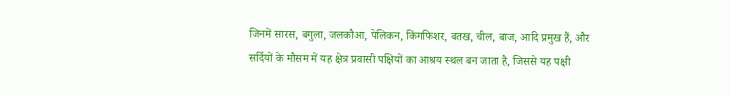जिनमें सारस, बगुला, जलकौआ, पेलिकन, किंगफिशर, बतख, चील, बाज, आदि प्रमुख हैं, और सर्दियों के मौसम में यह क्षेत्र प्रवासी पक्षियों का आश्रय स्थल बन जाता है, जिससे यह पक्षी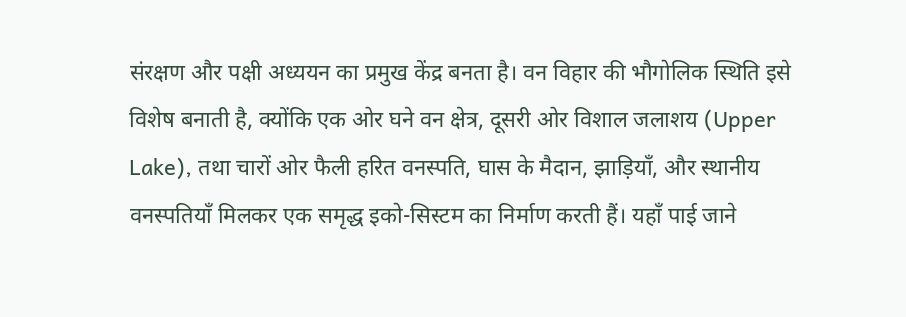संरक्षण और पक्षी अध्ययन का प्रमुख केंद्र बनता है। वन विहार की भौगोलिक स्थिति इसे विशेष बनाती है, क्योंकि एक ओर घने वन क्षेत्र, दूसरी ओर विशाल जलाशय (Upper Lake), तथा चारों ओर फैली हरित वनस्पति, घास के मैदान, झाड़ियाँ, और स्थानीय वनस्पतियाँ मिलकर एक समृद्ध इको-सिस्टम का निर्माण करती हैं। यहाँ पाई जाने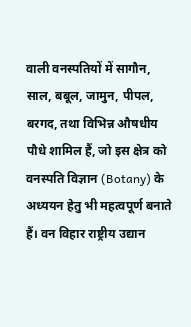वाली वनस्पतियों में सागौन, साल, बबूल, जामुन, पीपल, बरगद, तथा विभिन्न औषधीय पौधे शामिल हैं, जो इस क्षेत्र को वनस्पति विज्ञान (Botany) के अध्ययन हेतु भी महत्वपूर्ण बनाते हैं। वन विहार राष्ट्रीय उद्यान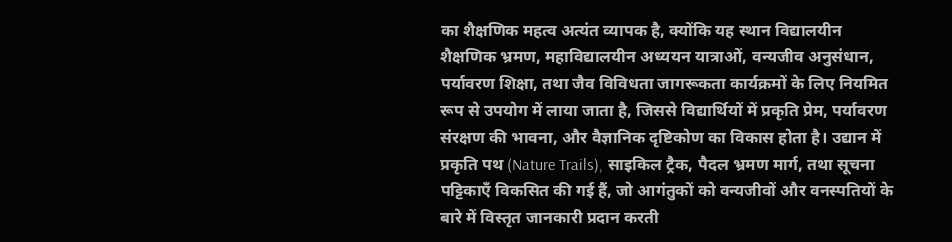का शैक्षणिक महत्व अत्यंत व्यापक है, क्योंकि यह स्थान विद्यालयीन शैक्षणिक भ्रमण, महाविद्यालयीन अध्ययन यात्राओं, वन्यजीव अनुसंधान, पर्यावरण शिक्षा, तथा जैव विविधता जागरूकता कार्यक्रमों के लिए नियमित रूप से उपयोग में लाया जाता है, जिससे विद्यार्थियों में प्रकृति प्रेम, पर्यावरण संरक्षण की भावना, और वैज्ञानिक दृष्टिकोण का विकास होता है। उद्यान में प्रकृति पथ (Nature Trails), साइकिल ट्रैक, पैदल भ्रमण मार्ग, तथा सूचना पट्टिकाएँ विकसित की गई हैं, जो आगंतुकों को वन्यजीवों और वनस्पतियों के बारे में विस्तृत जानकारी प्रदान करती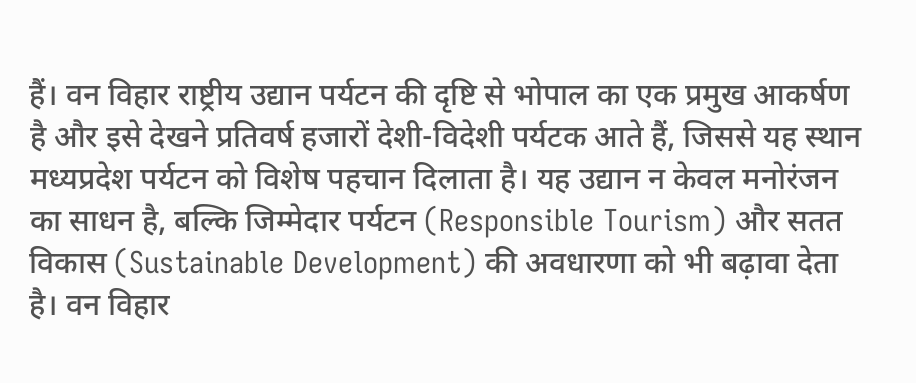हैं। वन विहार राष्ट्रीय उद्यान पर्यटन की दृष्टि से भोपाल का एक प्रमुख आकर्षण है और इसे देखने प्रतिवर्ष हजारों देशी-विदेशी पर्यटक आते हैं, जिससे यह स्थान मध्यप्रदेश पर्यटन को विशेष पहचान दिलाता है। यह उद्यान न केवल मनोरंजन का साधन है, बल्कि जिम्मेदार पर्यटन (Responsible Tourism) और सतत विकास (Sustainable Development) की अवधारणा को भी बढ़ावा देता है। वन विहार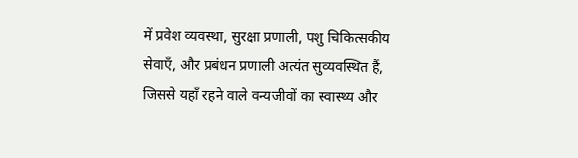में प्रवेश व्यवस्था, सुरक्षा प्रणाली, पशु चिकित्सकीय सेवाएँ, और प्रबंधन प्रणाली अत्यंत सुव्यवस्थित हैं, जिससे यहाँ रहने वाले वन्यजीवों का स्वास्थ्य और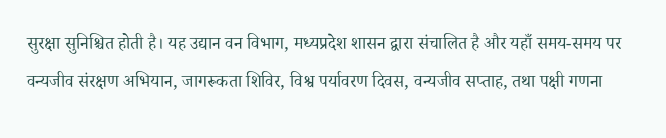सुरक्षा सुनिश्चित होती है। यह उद्यान वन विभाग, मध्यप्रदेश शासन द्वारा संचालित है और यहाँ समय-समय पर वन्यजीव संरक्षण अभियान, जागरूकता शिविर, विश्व पर्यावरण दिवस, वन्यजीव सप्ताह, तथा पक्षी गणना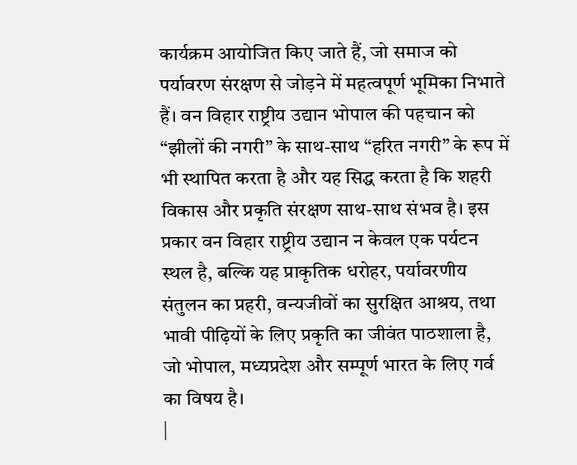कार्यक्रम आयोजित किए जाते हैं, जो समाज को पर्यावरण संरक्षण से जोड़ने में महत्वपूर्ण भूमिका निभाते हैं। वन विहार राष्ट्रीय उद्यान भोपाल की पहचान को “झीलों की नगरी” के साथ-साथ “हरित नगरी” के रूप में भी स्थापित करता है और यह सिद्ध करता है कि शहरी विकास और प्रकृति संरक्षण साथ-साथ संभव है। इस प्रकार वन विहार राष्ट्रीय उद्यान न केवल एक पर्यटन स्थल है, बल्कि यह प्राकृतिक धरोहर, पर्यावरणीय संतुलन का प्रहरी, वन्यजीवों का सुरक्षित आश्रय, तथा भावी पीढ़ियों के लिए प्रकृति का जीवंत पाठशाला है, जो भोपाल, मध्यप्रदेश और सम्पूर्ण भारत के लिए गर्व का विषय है।
|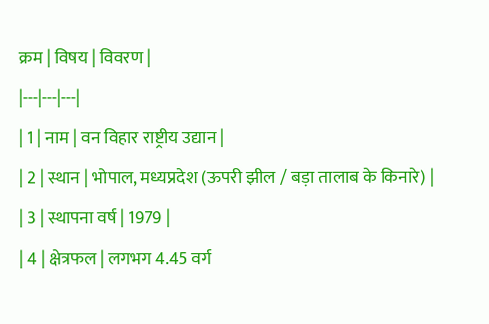क्रम | विषय | विवरण |
|---|---|---|
| 1 | नाम | वन विहार राष्ट्रीय उद्यान |
| 2 | स्थान | भोपाल, मध्यप्रदेश (ऊपरी झील / बड़ा तालाब के किनारे) |
| 3 | स्थापना वर्ष | 1979 |
| 4 | क्षेत्रफल | लगभग 4.45 वर्ग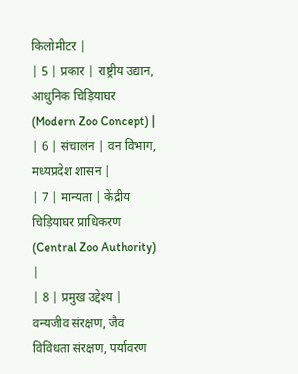किलोमीटर |
| 5 | प्रकार | राष्ट्रीय उद्यान, आधुनिक चिड़ियाघर (Modern Zoo Concept) |
| 6 | संचालन | वन विभाग, मध्यप्रदेश शासन |
| 7 | मान्यता | केंद्रीय चिड़ियाघर प्राधिकरण (Central Zoo Authority) |
| 8 | प्रमुख उद्देश्य | वन्यजीव संरक्षण, जैव विविधता संरक्षण, पर्यावरण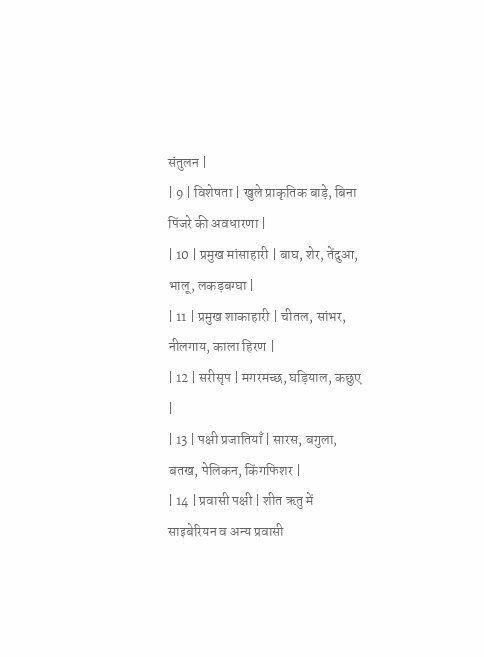संतुलन |
| 9 | विशेषता | खुले प्राकृतिक बाड़े, बिना पिंजरे की अवधारणा |
| 10 | प्रमुख मांसाहारी | बाघ, शेर, तेंदुआ, भालू, लकड़बग्घा |
| 11 | प्रमुख शाकाहारी | चीतल, सांभर, नीलगाय, काला हिरण |
| 12 | सरीसृप | मगरमच्छ, घड़ियाल, कछुए |
| 13 | पक्षी प्रजातियाँ | सारस, बगुला, बतख, पेलिकन, किंगफिशर |
| 14 | प्रवासी पक्षी | शीत ऋतु में साइबेरियन व अन्य प्रवासी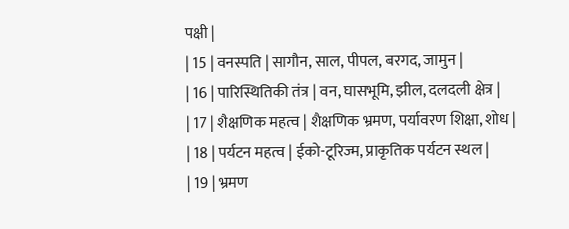पक्षी |
| 15 | वनस्पति | सागौन, साल, पीपल, बरगद, जामुन |
| 16 | पारिस्थितिकी तंत्र | वन, घासभूमि, झील, दलदली क्षेत्र |
| 17 | शैक्षणिक महत्व | शैक्षणिक भ्रमण, पर्यावरण शिक्षा, शोध |
| 18 | पर्यटन महत्व | ईको-टूरिज्म, प्राकृतिक पर्यटन स्थल |
| 19 | भ्रमण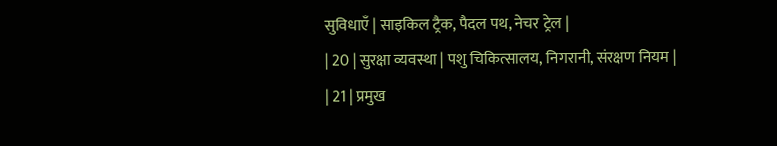सुविधाएँ | साइकिल ट्रैक, पैदल पथ, नेचर ट्रेल |
| 20 | सुरक्षा व्यवस्था | पशु चिकित्सालय, निगरानी, संरक्षण नियम |
| 21 | प्रमुख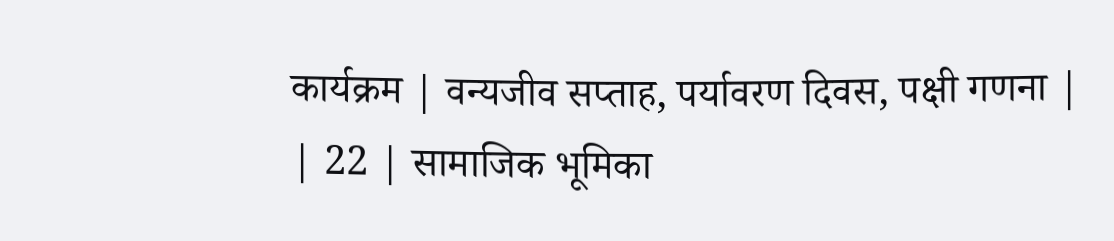कार्यक्रम | वन्यजीव सप्ताह, पर्यावरण दिवस, पक्षी गणना |
| 22 | सामाजिक भूमिका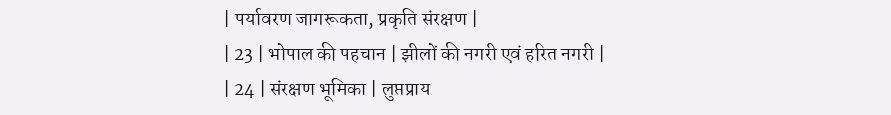| पर्यावरण जागरूकता, प्रकृति संरक्षण |
| 23 | भोपाल की पहचान | झीलों की नगरी एवं हरित नगरी |
| 24 | संरक्षण भूमिका | लुप्तप्राय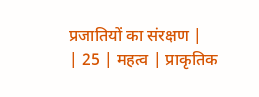प्रजातियों का संरक्षण |
| 25 | महत्व | प्राकृतिक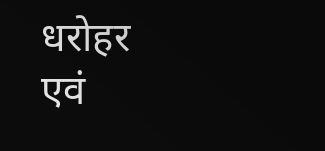धरोहर एवं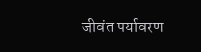जीवंत पर्यावरण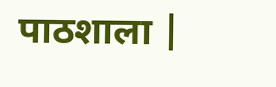पाठशाला |